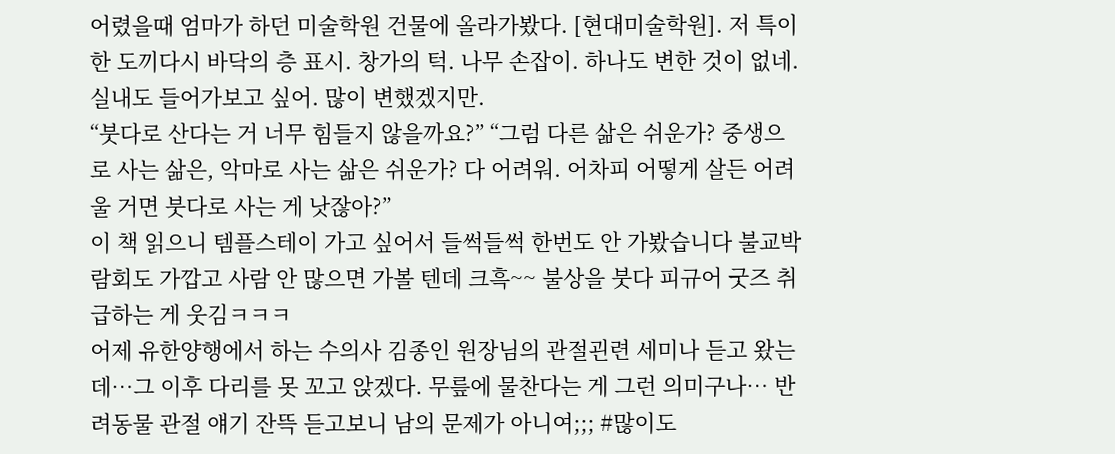어렸을때 엄마가 하던 미술학원 건물에 올라가봤다. [현대미술학원]. 저 특이한 도끼다시 바닥의 층 표시. 창가의 턱. 나무 손잡이. 하나도 변한 것이 없네. 실내도 들어가보고 싶어. 많이 변했겠지만.
“붓다로 산다는 거 너무 힘들지 않을까요?” “그럼 다른 삶은 쉬운가? 중생으로 사는 삶은, 악마로 사는 삶은 쉬운가? 다 어려워. 어차피 어떻게 살든 어려울 거면 붓다로 사는 게 낫잖아?”
이 책 읽으니 템플스테이 가고 싶어서 들썩들썩 한번도 안 가봤습니다 불교박람회도 가깝고 사람 안 많으면 가볼 텐데 크흑~~ 불상을 붓다 피규어 굿즈 취급하는 게 웃김ㅋㅋㅋ
어제 유한양행에서 하는 수의사 김종인 원장님의 관절괸련 세미나 듣고 왔는데…그 이후 다리를 못 꼬고 앉겠다. 무릎에 물찬다는 게 그런 의미구나… 반려동물 관절 얘기 잔뜩 듣고보니 남의 문제가 아니여;;; #많이도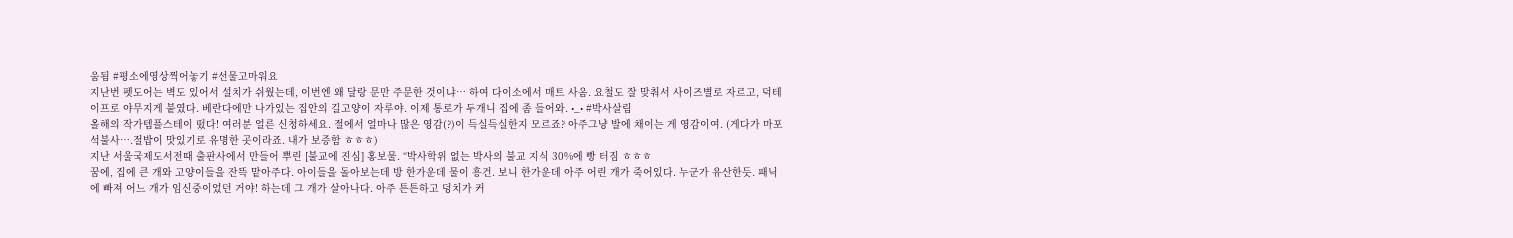움됨 #평소에영상찍어놓기 #선물고마워요
지난번 펫도어는 벽도 있어서 설치가 쉬웠는데, 이번엔 왜 달랑 문만 주문한 것이냐… 하여 다이소에서 매트 사옴. 요철도 잘 맞춰서 사이즈별로 자르고, 덕테이프로 야무지게 붙였다. 베란다에만 나가있는 집안의 길고양이 자루야. 이제 통로가 두개니 집에 좀 들어와. •_• #박사살림
올해의 작가템플스테이 떴다! 여러분 얼른 신청하세요. 절에서 얼마나 많은 영감(?)이 득실득실한지 모르죠? 아주그냥 발에 채이는 게 영감이여. (게다가 마포석불사….절밥이 맛있기로 유명한 곳이라죠. 내가 보증함 ㅎㅎㅎ)
지난 서울국제도서전때 출판사에서 만들어 뿌린 [불교에 진심] 홍보물. “박사학위 없는 박사의 불교 지식 30%에 빵 터짐 ㅎㅎㅎ
꿈에, 집에 큰 개와 고양이들을 잔뜩 맡아주다. 아이들을 돌아보는데 방 한가운데 물이 흥건. 보니 한가운데 아주 어린 개가 죽어있다. 누군가 유산한듯. 패닉에 빠져 어느 개가 임신중이었던 거야! 하는데 그 개가 살아나다. 아주 튼튼하고 덩치가 커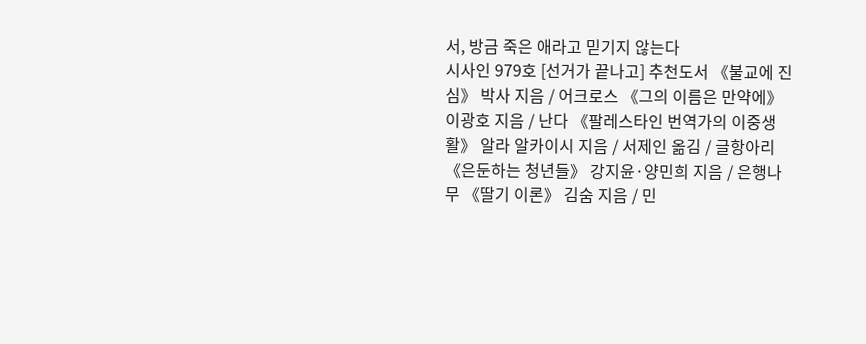서, 방금 죽은 애라고 믿기지 않는다
시사인 979호 [선거가 끝나고] 추천도서 《불교에 진심》 박사 지음 / 어크로스 《그의 이름은 만약에》 이광호 지음 / 난다 《팔레스타인 번역가의 이중생활》 알라 알카이시 지음 / 서제인 옮김 / 글항아리 《은둔하는 청년들》 강지윤·양민희 지음 / 은행나무 《딸기 이론》 김숨 지음 / 민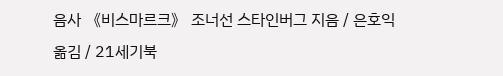음사 《비스마르크》 조너선 스타인버그 지음 / 은호익 옮김 / 21세기북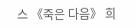스 《죽은 다음》 희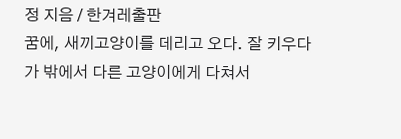정 지음 / 한겨레출판
꿈에, 새끼고양이를 데리고 오다. 잘 키우다가 밖에서 다른 고양이에게 다쳐서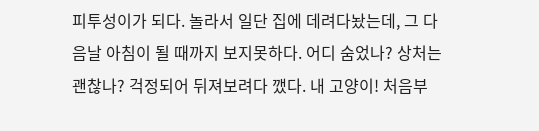피투성이가 되다. 놀라서 일단 집에 데려다놨는데, 그 다음날 아침이 될 때까지 보지못하다. 어디 숨었나? 상처는 괜찮나? 걱정되어 뒤져보려다 깼다. 내 고양이! 처음부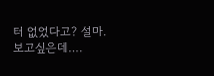터 없었다고? 설마. 보고싶은데….